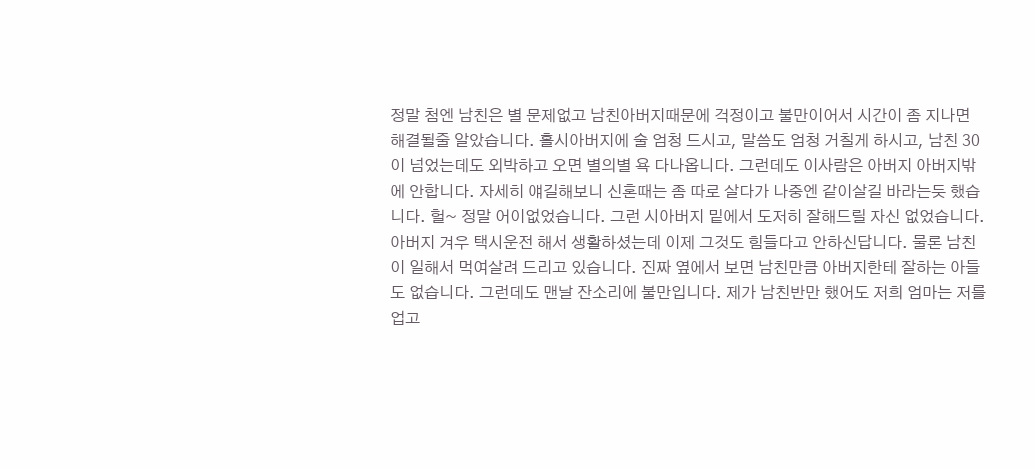정말 첨엔 남친은 별 문제없고 남친아버지때문에 걱정이고 불만이어서 시간이 좀 지나면 해결될줄 알았습니다. 홀시아버지에 술 엄청 드시고, 말씀도 엄청 거칠게 하시고, 남친 30이 넘었는데도 외박하고 오면 별의별 욕 다나옵니다. 그런데도 이사람은 아버지 아버지밖에 안합니다. 자세히 얘길해보니 신혼때는 좀 따로 살다가 나중엔 같이살길 바라는듯 했습니다. 헐~ 정말 어이없었습니다. 그런 시아버지 밑에서 도저히 잘해드릴 자신 없었습니다. 아버지 겨우 택시운전 해서 생활하셨는데 이제 그것도 힘들다고 안하신답니다. 물론 남친이 일해서 먹여살려 드리고 있습니다. 진짜 옆에서 보면 남친만큼 아버지한테 잘하는 아들도 없습니다. 그런데도 맨날 잔소리에 불만입니다. 제가 남친반만 했어도 저희 엄마는 저를 업고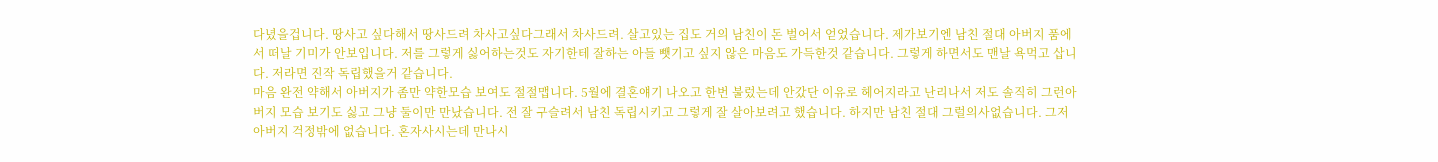다녔을겁니다. 땅사고 싶다해서 땅사드려 차사고싶다그래서 차사드려. 살고있는 집도 거의 남친이 돈 벌어서 얻었습니다. 제가보기엔 남친 절대 아버지 품에서 떠날 기미가 안보입니다. 저를 그렇게 싫어하는것도 자기한테 잘하는 아들 뺏기고 싶지 않은 마음도 가득한것 같습니다. 그렇게 하면서도 맨날 욕먹고 삽니다. 저라면 진작 독립했을거 같습니다.
마음 완전 약해서 아버지가 좀만 약한모습 보여도 절절맵니다. 5월에 결혼얘기 나오고 한번 불렀는데 안갔단 이유로 헤어지라고 난리나서 저도 솔직히 그런아버지 모습 보기도 싫고 그냥 둘이만 만났습니다. 전 잘 구슬려서 남친 독립시키고 그렇게 잘 살아보려고 했습니다. 하지만 남친 절대 그럴의사없습니다. 그저 아버지 걱정밖에 없습니다. 혼자사시는데 만나시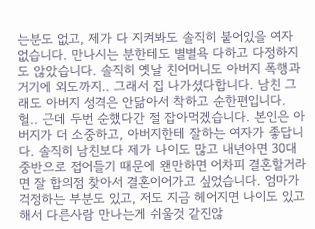는분도 없고, 제가 다 지켜봐도 솔직히 붙어있을 여자 없습니다. 만나시는 분한테도 별별욕 다하고 다정하지도 않았습니다. 솔직히 옛날 친어머니도 아버지 폭행과 거기에 외도까지.. 그래서 집 나가셨다합니다. 남친 그래도 아버지 성격은 안닮아서 착하고 순한편입니다. 헐.. 근데 두번 순했다간 절 잡아먹겠습니다. 본인은 아버지가 더 소중하고, 아버지한테 잘하는 여자가 좋답니다. 솔직히 남친보다 제가 나이도 많고 내년아면 30대중반으로 접어들기 때문에 왠만하면 어차피 결혼할거라면 잘 합의점 찾아서 결혼이어가고 싶었습니다. 엄마가 걱정하는 부분도 있고, 저도 지금 헤어지면 나이도 있고해서 다른사람 만나는게 쉬울것 같진않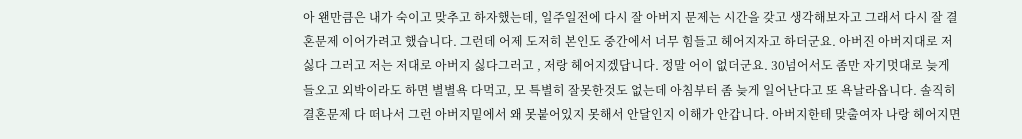아 왠만큼은 내가 숙이고 맞추고 하자했는데, 일주일전에 다시 잘 아버지 문제는 시간을 갖고 생각해보자고 그래서 다시 잘 결혼문제 이어가려고 했습니다. 그런데 어제 도저히 본인도 중간에서 너무 힘들고 헤어지자고 하더군요. 아버진 아버지대로 저싫다 그러고 저는 저대로 아버지 싫다그러고 , 저랑 헤어지겠답니다. 정말 어이 없더군요. 30넘어서도 좀만 자기멋대로 늦게 들오고 외박이라도 하면 별별욕 다먹고, 모 특별히 잘못한것도 없는데 아침부터 좀 늦게 일어난다고 또 욕날라옵니다. 솔직히 결혼문제 다 떠나서 그런 아버지밑에서 왜 못붙어있지 못해서 안달인지 이해가 안갑니다. 아버지한테 맞출여자 나랑 헤어지면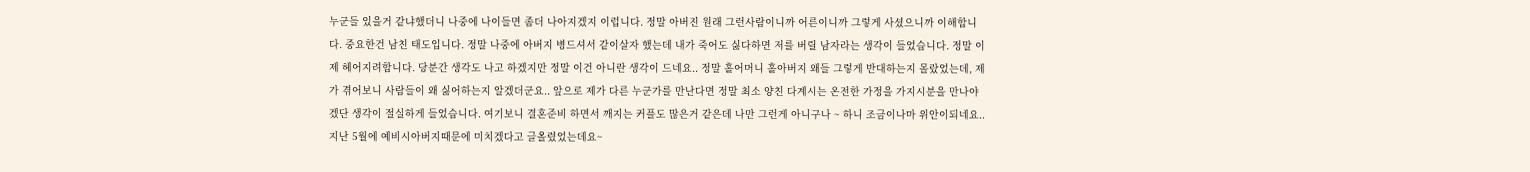누군들 있을거 같냐했더니 나중에 나이들면 좀더 나아지겠지 이럽니다. 정말 아버진 원래 그런사람이니까 어른이니까 그렇게 사셨으니까 이해합니다. 중요한건 남친 태도입니다. 정말 나중에 아버지 병드셔서 같이살자 했는데 내가 죽어도 싫다하면 저를 버릴 남자라는 생각이 들었습니다. 정말 이제 헤어지려합니다. 당분간 생각도 나고 하겠지만 정말 이건 아니란 생각이 드네요.. 정말 홀어머니 홀아버지 왜들 그렇게 반대하는지 몰랐었는데, 제가 겪어보니 사람들이 왜 싫어하는지 알겠더군요.. 앞으로 제가 다른 누군가를 만난다면 정말 최소 양친 다계시는 온전한 가정을 가지시분을 만나야겠단 생각이 절실하게 들었습니다. 여기보니 결혼준비 하면서 깨지는 커플도 많은거 같은데 나만 그런게 아니구나 ~ 하니 조금이나마 위안이되네요..
지난 5월에 예비시아버지때문에 미치겠다고 글올렸었는데요~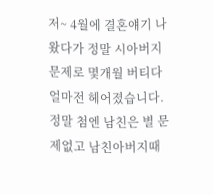저~ 4월에 결혼얘기 나왔다가 정말 시아버지 문제로 몇개월 버티다 얼마전 헤어졌습니다.
정말 첨엔 남친은 별 문제없고 남친아버지때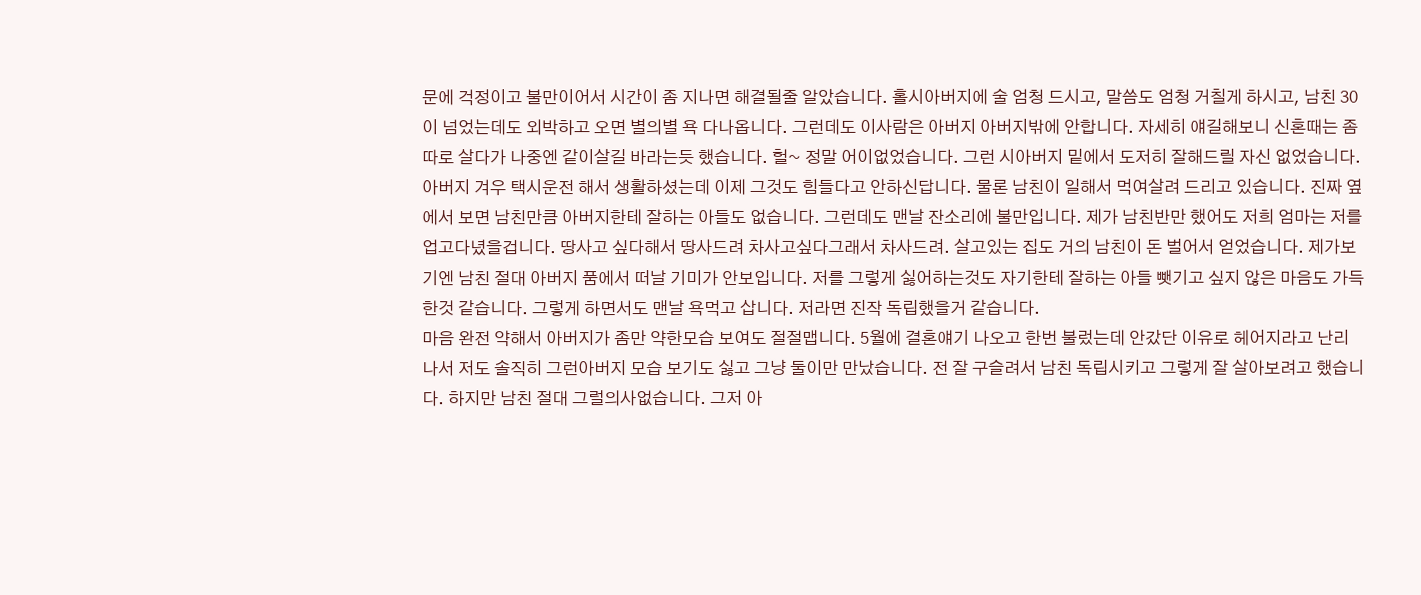문에 걱정이고 불만이어서 시간이 좀 지나면 해결될줄 알았습니다. 홀시아버지에 술 엄청 드시고, 말씀도 엄청 거칠게 하시고, 남친 30이 넘었는데도 외박하고 오면 별의별 욕 다나옵니다. 그런데도 이사람은 아버지 아버지밖에 안합니다. 자세히 얘길해보니 신혼때는 좀 따로 살다가 나중엔 같이살길 바라는듯 했습니다. 헐~ 정말 어이없었습니다. 그런 시아버지 밑에서 도저히 잘해드릴 자신 없었습니다. 아버지 겨우 택시운전 해서 생활하셨는데 이제 그것도 힘들다고 안하신답니다. 물론 남친이 일해서 먹여살려 드리고 있습니다. 진짜 옆에서 보면 남친만큼 아버지한테 잘하는 아들도 없습니다. 그런데도 맨날 잔소리에 불만입니다. 제가 남친반만 했어도 저희 엄마는 저를 업고다녔을겁니다. 땅사고 싶다해서 땅사드려 차사고싶다그래서 차사드려. 살고있는 집도 거의 남친이 돈 벌어서 얻었습니다. 제가보기엔 남친 절대 아버지 품에서 떠날 기미가 안보입니다. 저를 그렇게 싫어하는것도 자기한테 잘하는 아들 뺏기고 싶지 않은 마음도 가득한것 같습니다. 그렇게 하면서도 맨날 욕먹고 삽니다. 저라면 진작 독립했을거 같습니다.
마음 완전 약해서 아버지가 좀만 약한모습 보여도 절절맵니다. 5월에 결혼얘기 나오고 한번 불렀는데 안갔단 이유로 헤어지라고 난리나서 저도 솔직히 그런아버지 모습 보기도 싫고 그냥 둘이만 만났습니다. 전 잘 구슬려서 남친 독립시키고 그렇게 잘 살아보려고 했습니다. 하지만 남친 절대 그럴의사없습니다. 그저 아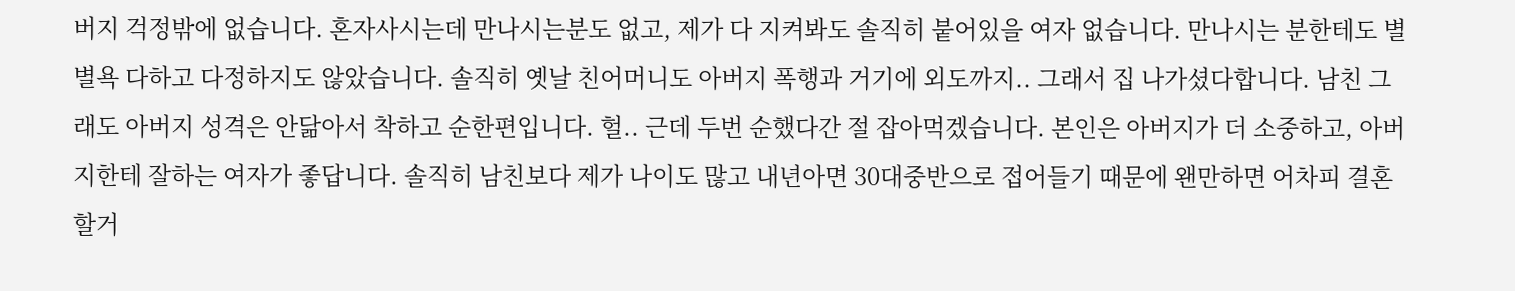버지 걱정밖에 없습니다. 혼자사시는데 만나시는분도 없고, 제가 다 지켜봐도 솔직히 붙어있을 여자 없습니다. 만나시는 분한테도 별별욕 다하고 다정하지도 않았습니다. 솔직히 옛날 친어머니도 아버지 폭행과 거기에 외도까지.. 그래서 집 나가셨다합니다. 남친 그래도 아버지 성격은 안닮아서 착하고 순한편입니다. 헐.. 근데 두번 순했다간 절 잡아먹겠습니다. 본인은 아버지가 더 소중하고, 아버지한테 잘하는 여자가 좋답니다. 솔직히 남친보다 제가 나이도 많고 내년아면 30대중반으로 접어들기 때문에 왠만하면 어차피 결혼할거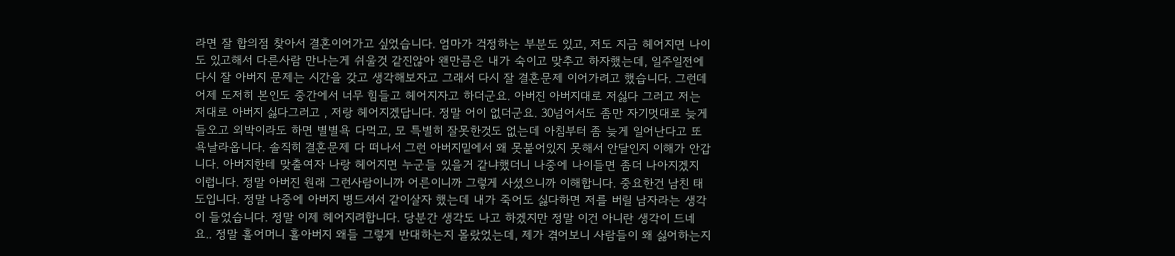라면 잘 합의점 찾아서 결혼이어가고 싶었습니다. 엄마가 걱정하는 부분도 있고, 저도 지금 헤어지면 나이도 있고해서 다른사람 만나는게 쉬울것 같진않아 왠만큼은 내가 숙이고 맞추고 하자했는데, 일주일전에 다시 잘 아버지 문제는 시간을 갖고 생각해보자고 그래서 다시 잘 결혼문제 이어가려고 했습니다. 그런데 어제 도저히 본인도 중간에서 너무 힘들고 헤어지자고 하더군요. 아버진 아버지대로 저싫다 그러고 저는 저대로 아버지 싫다그러고 , 저랑 헤어지겠답니다. 정말 어이 없더군요. 30넘어서도 좀만 자기멋대로 늦게 들오고 외박이라도 하면 별별욕 다먹고, 모 특별히 잘못한것도 없는데 아침부터 좀 늦게 일어난다고 또 욕날라옵니다. 솔직히 결혼문제 다 떠나서 그런 아버지밑에서 왜 못붙어있지 못해서 안달인지 이해가 안갑니다. 아버지한테 맞출여자 나랑 헤어지면 누군들 있을거 같냐했더니 나중에 나이들면 좀더 나아지겠지 이럽니다. 정말 아버진 원래 그런사람이니까 어른이니까 그렇게 사셨으니까 이해합니다. 중요한건 남친 태도입니다. 정말 나중에 아버지 병드셔서 같이살자 했는데 내가 죽어도 싫다하면 저를 버릴 남자라는 생각이 들었습니다. 정말 이제 헤어지려합니다. 당분간 생각도 나고 하겠지만 정말 이건 아니란 생각이 드네요.. 정말 홀어머니 홀아버지 왜들 그렇게 반대하는지 몰랐었는데, 제가 겪어보니 사람들이 왜 싫어하는지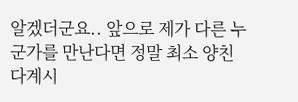알겠더군요.. 앞으로 제가 다른 누군가를 만난다면 정말 최소 양친 다계시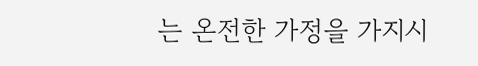는 온전한 가정을 가지시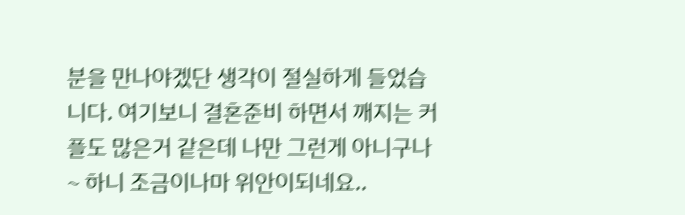분을 만나야겠단 생각이 절실하게 들었습니다. 여기보니 결혼준비 하면서 깨지는 커플도 많은거 같은데 나만 그런게 아니구나 ~ 하니 조금이나마 위안이되네요..